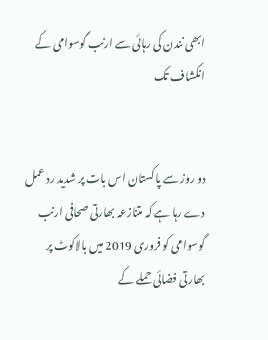ابھی نندن کی رہائی سے ارنب گوسوامی کے انکشاف تک


دو روز سے پاکستان اس بات پر شدید رد عمل دے رہا ہے کہ متنازعہ بھارتی صحافی ارنب گوسوامی کو فروری 2019 میں بالاکوٹ پر بھارتی فضائی حملے کے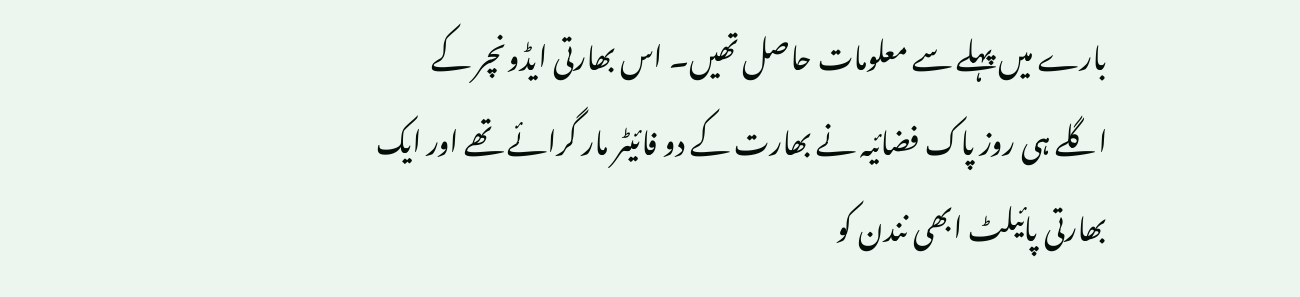بارے میں پہلے سے معلومات حاصل تھیں۔ اس بھارتی ایڈونچر کے اگلے ہی روز پاک فضائیہ نے بھارت کے دو فائیٹر مار گرائے تھے اور ایک بھارتی پائیلٹ ابھی نندن کو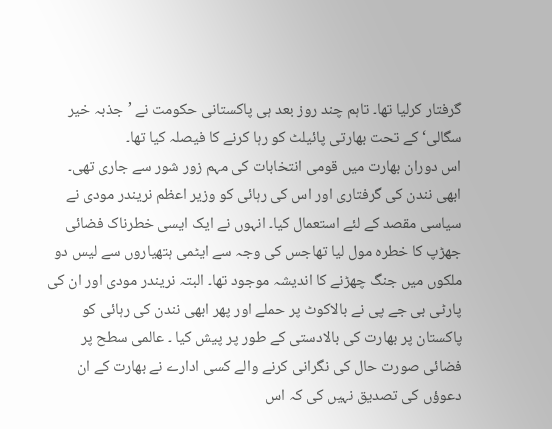گرفتار کرلیا تھا۔ تاہم چند روز بعد ہی پاکستانی حکومت نے ’جذبہ خیر سگالی‘ کے تحت بھارتی پائیلٹ کو رہا کرنے کا فیصلہ کیا تھا۔
اس دوران بھارت میں قومی انتخابات کی مہم زور شور سے جاری تھی۔ ابھی نندن کی گرفتاری اور اس کی رہائی کو وزیر اعظم نریندر مودی نے سیاسی مقصد کے لئے استعمال کیا۔ انہوں نے ایک ایسی خطرناک فضائی جھڑپ کا خطرہ مول لیا تھاجس کی وجہ سے ایٹمی ہتھیاروں سے لیس دو ملکوں میں جنگ چھڑنے کا اندیشہ موجود تھا۔ البتہ نریندر مودی اور ان کی پارٹی بی جے پی نے بالاکوٹ پر حملے اور پھر ابھی نندن کی رہائی کو پاکستان پر بھارت کی بالادستی کے طور پر پیش کیا ۔ عالمی سطح پر فضائی صورت حال کی نگرانی کرنے والے کسی ادارے نے بھارت کے ان دعوؤں کی تصدیق نہیں کی کہ اس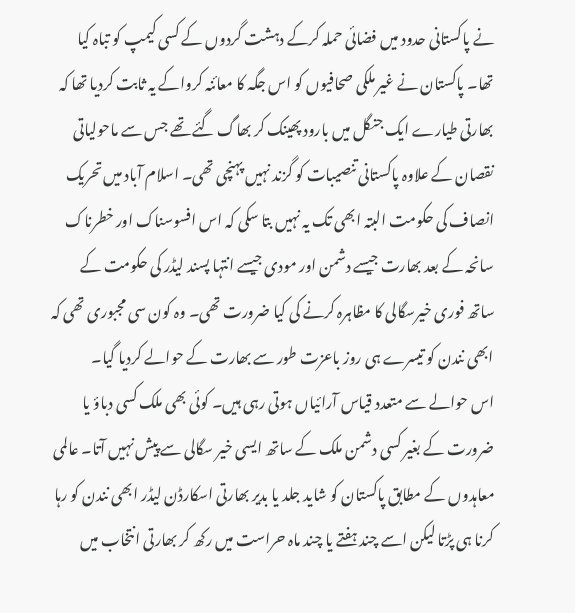نے پاکستانی حدود میں فضائی حملہ کرکے دہشت گردوں کے کسی کیمپ کو تباہ کیا تھا۔ پاکستان نے غیر ملکی صحافیوں کو اس جگہ کا معائنہ کرواکے یہ ثابت کردیا تھا کہ بھارتی طیارے ایک جنگل میں بارود پھینک کر بھاگ گئے تھے جس سے ماحولیاتی نقصان کے علاوہ پاکستانی تنصیبات کو گزند نہیں پہنچی تھی۔ اسلام آباد میں تحریک انصاف کی حکومت البتہ ابھی تک یہ نہیں بتا سکی کہ اس افسوسناک اور خطرناک سانحہ کے بعد بھارت جیسے دشمن اور مودی جیسے انتہا پسند لیڈر کی حکومت کے ساتھ فوری خیرسگالی کا مظاہرہ کرنے کی کیا ضرورت تھی۔ وہ کون سی مجبوری تھی کہ ابھی نندن کو تیسرے ہی روز باعزت طور سے بھارت کے حوالے کردیا گیا۔
اس حوالے سے متعدد قیاس آرائیاں ہوتی رہی ہیں۔ کوئی بھی ملک کسی دباؤ یا ضرورت کے بغیر کسی دشمن ملک کے ساتھ ایسی خیر سگالی سے پیش نہیں آتا۔ عالمی معاہدوں کے مطابق پاکستان کو شاید جلد یا بدیر بھارتی اسکارڈن لیڈر ابھی نندن کو رہا کرنا ہی پڑتا لیکن اسے چند ہفتے یا چند ماہ حراست میں رکھ کر بھارتی انتخاب میں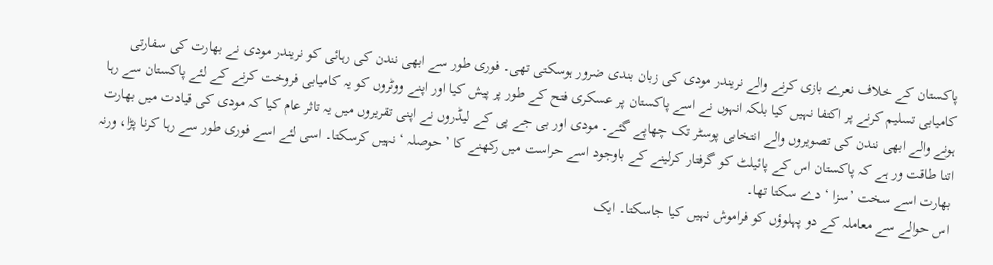پاکستان کے خلاف نعرے بازی کرنے والے نریندر مودی کی زبان بندی ضرور ہوسکتی تھی۔ فوری طور سے ابھی نندن کی رہائی کو نریندر مودی نے بھارت کی سفارتی کامیابی تسلیم کرنے پر اکتفا نہیں کیا بلکہ انہوں نے اسے پاکستان پر عسکری فتح کے طور پر پیش کیا اور اپنے ووٹروں کو یہ کامیابی فروخت کرنے کے لئے پاکستان سے رہا ہونے والے ابھی نندن کی تصویروں والے انتخابی پوسٹر تک چھاپے گئے۔ مودی اور بی جے پی کے لیڈروں نے اپنی تقریروں میں یہ تاثر عام کیا کہ مودی کی قیادت میں بھارت اتنا طاقت ور ہے کہ پاکستان اس کے پائیلٹ کو گرفتار کرلینے کے باوجود اسے حراست میں رکھنے کا ’حوصلہ ‘ نہیں کرسکتا۔ اسی لئے اسے فوری طور سے رہا کرنا پڑا، ورنہ بھارت اسے سخت ’سزا ‘ دے سکتا تھا۔
اس حوالے سے معاملہ کے دو پہلوؤں کو فراموش نہیں کیا جاسکتا۔ ایک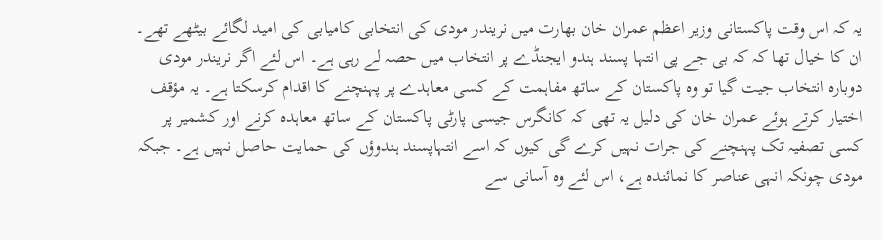یہ کہ اس وقت پاکستانی وزیر اعظم عمران خان بھارت میں نریندر مودی کی انتخابی کامیابی کی امید لگائے بیٹھے تھے۔ ان کا خیال تھا کہ کہ بی جے پی انتہا پسند ہندو ایجنڈے پر انتخاب میں حصہ لے رہی ہے۔ اس لئے اگر نریندر مودی دوبارہ انتخاب جیت گیا تو وہ پاکستان کے ساتھ مفاہمت کے کسی معاہدے پر پہنچنے کا اقدام کرسکتا ہے۔ یہ مؤقف اختیار کرتے ہوئے عمران خان کی دلیل یہ تھی کہ کانگرس جیسی پارٹی پاکستان کے ساتھ معاہدہ کرنے اور کشمیر پر کسی تصفیہ تک پہنچنے کی جرات نہیں کرے گی کیوں کہ اسے انتہاپسند ہندوؤں کی حمایت حاصل نہیں ہے۔ جبکہ مودی چونکہ انہی عناصر کا نمائندہ ہے، اس لئے وہ آسانی سے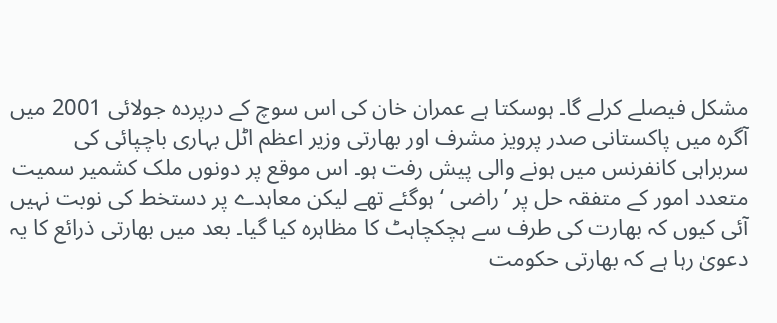مشکل فیصلے کرلے گا۔ ہوسکتا ہے عمران خان کی اس سوچ کے درپردہ جولائی 2001 میں آگرہ میں پاکستانی صدر پرویز مشرف اور بھارتی وزیر اعظم اٹل بہاری باچپائی کی سربراہی کانفرنس میں ہونے والی پیش رفت ہو۔ اس موقع پر دونوں ملک کشمیر سمیت متعدد امور کے متفقہ حل پر ’راضی ‘ ہوگئے تھے لیکن معاہدے پر دستخط کی نوبت نہیں آئی کیوں کہ بھارت کی طرف سے ہچکچاہٹ کا مظاہرہ کیا گیا۔ بعد میں بھارتی ذرائع کا یہ دعویٰ رہا ہے کہ بھارتی حکومت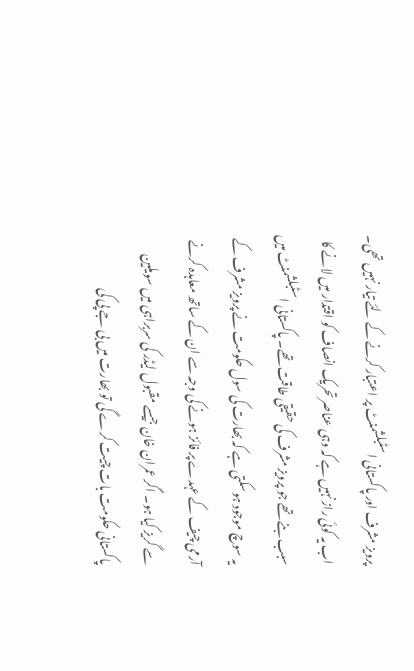پرویز مشرف اور پاکستانی اسٹبلشمنٹ پر اعتبار کرنے کے لئے تیار نہیں تھی۔
اب یہ کوئی راز نہیں ہے کہ وہی عناصر تحریک انصاف کو اقتدار میں لانے کا سبب بنے تھے جو پرویز مشرف کی حقیقی طاقت تھے۔ پاکستانی اسٹبلشمنٹ میں یہ سوچ موجود ہوسکتی ہے کہ بھارت کی سول حکومت نے پرویز مشرف کے آرمی چیف کے عہدے پر فائز ہونے کی وجہ سے ان کے ساتھ معاہدہ کرنے سے گریز کیا ہو۔ اگر عمران خان جیسے مقبول لیڈر کی سربراہی میں سویلین پاکستانی حکومت بات چیت کرے گی تو بھارت میں بی جے پی کی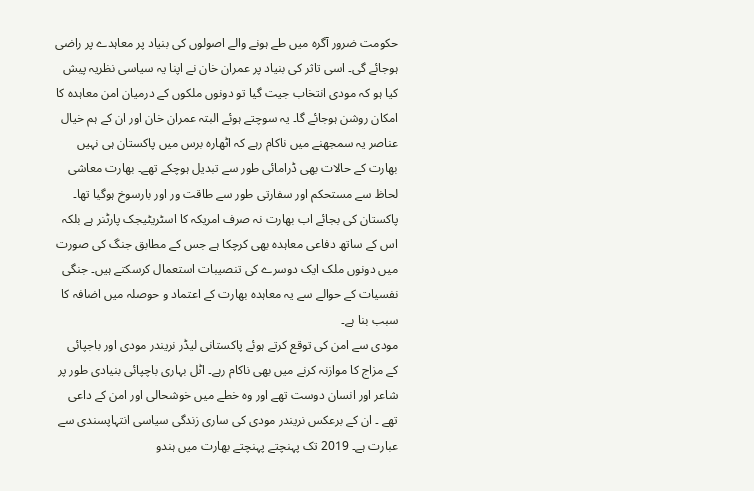حکومت ضرور آگرہ میں طے ہونے والے اصولوں کی بنیاد پر معاہدے پر راضی ہوجائے گی۔ اسی تاثر کی بنیاد پر عمران خان نے اپنا یہ سیاسی نظریہ پیش کیا ہو کہ مودی انتخاب جیت گیا تو دونوں ملکوں کے درمیان امن معاہدہ کا امکان روشن ہوجائے گا۔ یہ سوچتے ہوئے البتہ عمران خان اور ان کے ہم خیال عناصر یہ سمجھنے میں ناکام رہے کہ اٹھارہ برس میں پاکستان ہی نہیں بھارت کے حالات بھی ڈرامائی طور سے تبدیل ہوچکے تھے۔ بھارت معاشی لحاظ سے مستحکم اور سفارتی طور سے طاقت ور اور بارسوخ ہوگیا تھا۔ پاکستان کی بجائے اب بھارت نہ صرف امریکہ کا اسٹریٹیجک پارٹنر ہے بلکہ اس کے ساتھ دفاعی معاہدہ بھی کرچکا ہے جس کے مطابق جنگ کی صورت میں دونوں ملک ایک دوسرے کی تنصیبات استعمال کرسکتے ہیں۔ جنگی نفسیات کے حوالے سے یہ معاہدہ بھارت کے اعتماد و حوصلہ میں اضافہ کا سبب بنا ہے۔
مودی سے امن کی توقع کرتے ہوئے پاکستانی لیڈر نریندر مودی اور باجپائی کے مزاج کا موازنہ کرنے میں بھی ناکام رہے۔ اٹل بہاری باچپائی بنیادی طور پر شاعر اور انسان دوست تھے اور وہ خطے میں خوشحالی اور امن کے داعی تھے ۔ ان کے برعکس نریندر مودی کی ساری زندگی سیاسی انتہاپسندی سے عبارت ہے۔ 2019 تک پہنچتے پہنچتے بھارت میں ہندو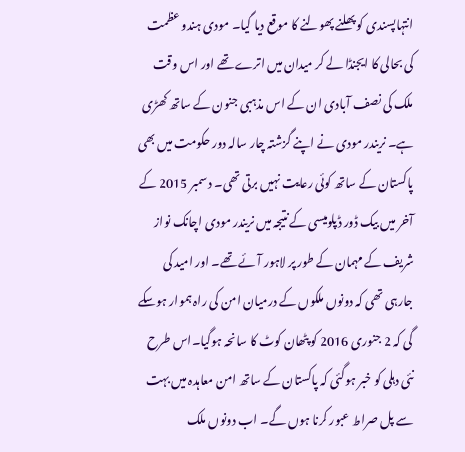انتہاپسندی کو پھلنے پھولنے کا موقع دیا گیا۔ مودی ہندو عظمت کی بحالی کا ایجنڈا لے کر میدان میں اترے تھے اور اس وقت ملک کی نصف آبادی ان کے اس مذہبی جنون کے ساتھ کھڑی ہے۔ نریندر مودی نے اپنے گزشتہ چار سالہ دور حکومت میں بھی پاکستان کے ساتھ کوئی رعایت نہیں برتی تھی۔ دسمبر 2015 کے آخر میں بیک ڈور ڈپلومیسی کے نتیجہ میں نریندر مودی اچانک نواز شریف کے مہمان کے طور پر لاہور آئے تھے۔ اور امید کی جارہی تھی کہ دونوں ملکوں کے درمیان امن کی راہ ہموار ہوسکے گی کہ 2 جنوری 2016 کو پٹھان کوٹ کا سانحہ ہوگیا۔اس طرح نئی دہلی کو خبر ہوگئی کہ پاکستان کے ساتھ امن معاہدہ میں بہت سے پل صراط عبور کرنا ہوں گے۔ اب دونوں ملک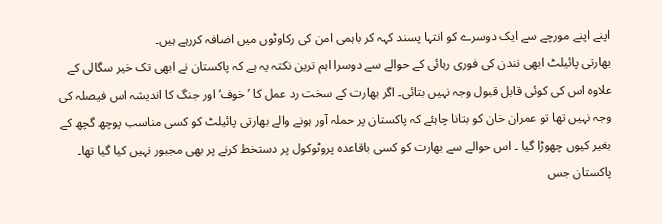اپنے اپنے مورچے سے ایک دوسرے کو انتہا پسند کہہ کر باہمی امن کی رکاوٹوں میں اضافہ کررہے ہیں۔
بھارتی پائیلٹ ابھی نندن کی فوری رہائی کے حوالے سے دوسرا اہم ترین نکتہ یہ ہے کہ پاکستان نے ابھی تک خیر سگالی کے علاوہ اس کی کوئی قابل قبول وجہ نہیں بتائی۔ اگر بھارت کے سخت رد عمل کا ’خوف‘ اور جنگ کا اندیشہ اس فیصلہ کی وجہ نہیں تھا تو عمران خان کو بتانا چاہئے کہ پاکستان پر حملہ آور ہونے والے بھارتی پائیلٹ کو کسی مناسب پوچھ گچھ کے بغیر کیوں چھوڑا گیا ۔ اس حوالے سے بھارت کو کسی باقاعدہ پروٹوکول پر دستخط کرنے پر بھی مجبور نہیں کیا گیا تھا۔ پاکستان جس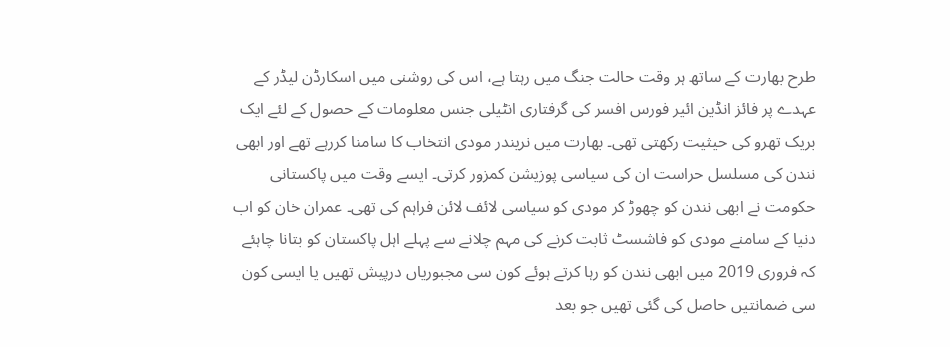طرح بھارت کے ساتھ ہر وقت حالت جنگ میں رہتا ہے، اس کی روشنی میں اسکارڈن لیڈر کے عہدے پر فائز انڈین ائیر فورس افسر کی گرفتاری انٹیلی جنس معلومات کے حصول کے لئے ایک بریک تھرو کی حیثیت رکھتی تھی۔ بھارت میں نریندر مودی انتخاب کا سامنا کررہے تھے اور ابھی نندن کی مسلسل حراست ان کی سیاسی پوزیشن کمزور کرتی۔ ایسے وقت میں پاکستانی حکومت نے ابھی نندن کو چھوڑ کر مودی کو سیاسی لائف لائن فراہم کی تھی۔ عمران خان کو اب دنیا کے سامنے مودی کو فاشسٹ ثابت کرنے کی مہم چلانے سے پہلے اہل پاکستان کو بتانا چاہئے کہ فروری 2019 میں ابھی نندن کو رہا کرتے ہوئے کون سی مجبوریاں درپیش تھیں یا ایسی کون سی ضمانتیں حاصل کی گئی تھیں جو بعد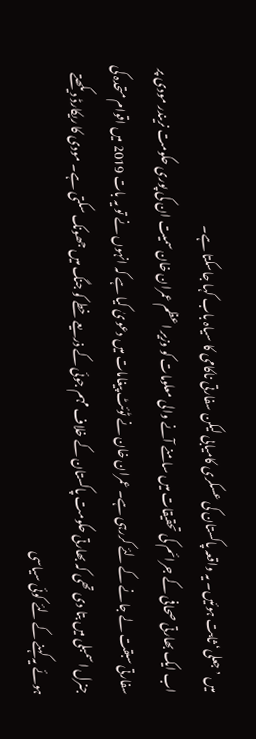میں ’جعلی‘ ثابت ہوئیں۔ یہ واقعہ پاکستان کی عسکری کامیابی لیکن سفارتی ناکامی کا سیاہ باب کہا جاسکتا ہے۔
اب ایک بھارتی صحافی کے جرائم کی تحقیقات میں سامنے آنے والی معلومات کو وزیر اعظم عمران خان سمیت ان کی پوری حکومت نریندر مودی پر سفارتی سبقت لے جانے کے لئے کررہی ہے۔ عمران خان نے ٹوئٹ پیغامات میں دعویٰ کیا ہے کہ انہوں نے تو یہ بات 2019 میں اقوام متحدہ کی جنرل اسمبلی میں بتا دی تھی کہ بھارتی حکومت پاکستان کے خلاف مہم جوئی کے ذریعے خطے کو جنگ میں جھونک سکتی ہے۔ مودی کا ریکارڈ دیکھتے ہوئے یہ کہنے کے لئے کوئی سیاسی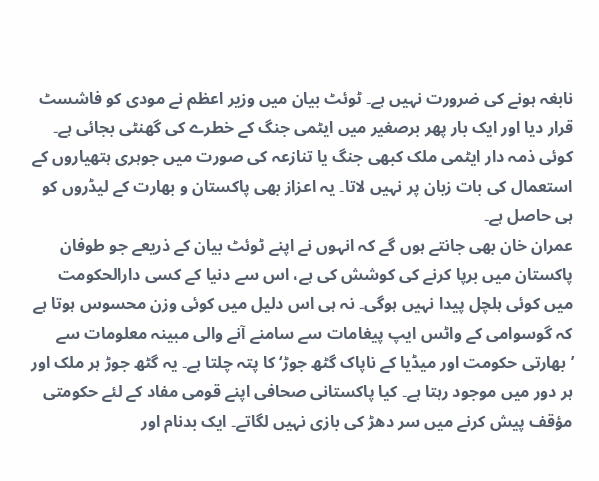نابغہ ہونے کی ضرورت نہیں ہے۔ ٹوئٹ بیان میں وزیر اعظم نے مودی کو فاشسٹ قرار دیا اور ایک بار پھر برصغیر میں ایٹمی جنگ کے خطرے کی گھنٹی بجائی ہے۔ کوئی ذمہ دار ایٹمی ملک کبھی جنگ یا تنازعہ کی صورت میں جوہری ہتھیاروں کے استعمال کی بات زبان پر نہیں لاتا۔ یہ اعزاز بھی پاکستان و بھارت کے لیڈروں کو ہی حاصل ہے۔
عمران خان بھی جانتے ہوں گے کہ انہوں نے اپنے ٹوئٹ بیان کے ذریعے جو طوفان پاکستان میں برپا کرنے کی کوشش کی ہے، اس سے دنیا کے کسی دارالحکومت میں کوئی ہلچل پیدا نہیں ہوگی۔ نہ ہی اس دلیل میں کوئی وزن محسوس ہوتا ہے کہ گوسوامی کے واٹس ایپ پیغامات سے سامنے آنے والی مبینہ معلومات سے ’بھارتی حکومت اور میڈیا کے ناپاک گٹھ جوڑ‘ کا پتہ چلتا ہے۔ یہ گٹھ جوڑ ہر ملک اور ہر دور میں موجود رہتا ہے۔ کیا پاکستانی صحافی اپنے قومی مفاد کے لئے حکومتی مؤقف پیش کرنے میں سر دھڑ کی بازی نہیں لگاتے۔ ایک بدنام اور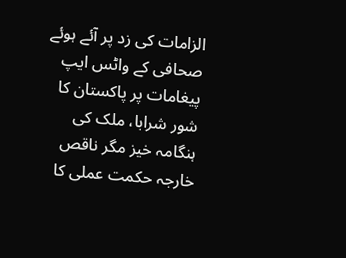الزامات کی زد پر آئے ہوئے صحافی کے واٹس ایپ پیغامات پر پاکستان کا شور شرابا، ملک کی ہنگامہ خیز مگر ناقص خارجہ حکمت عملی کا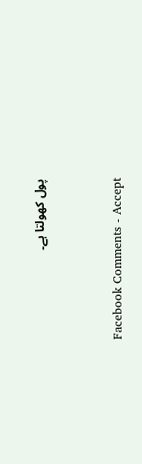پول کھولتا ہے۔


Facebook Comments - Accept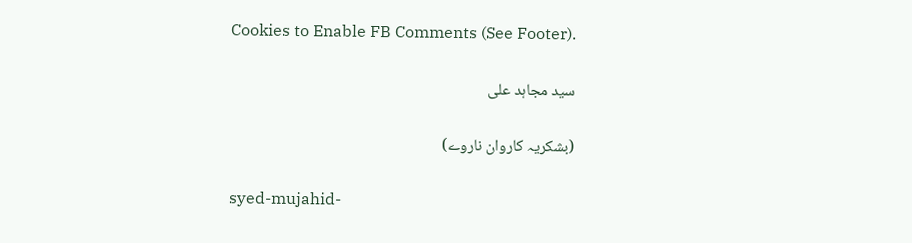Cookies to Enable FB Comments (See Footer).

سید مجاہد علی

(بشکریہ کاروان ناروے)

syed-mujahid-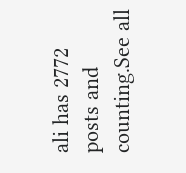ali has 2772 posts and counting.See all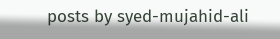posts by syed-mujahid-ali